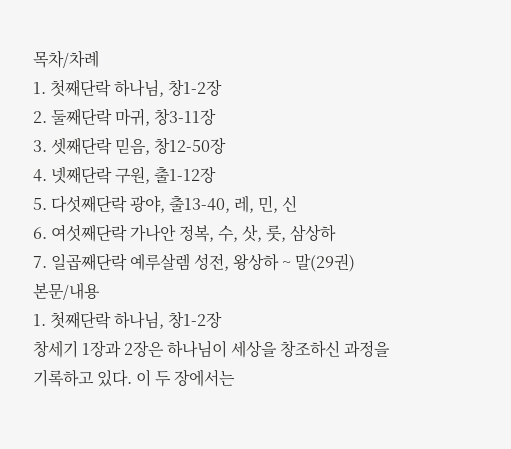목차/차례
1. 첫째단락 하나님, 창1-2장
2. 둘째단락 마귀, 창3-11장
3. 셋째단락 믿음, 창12-50장
4. 넷째단락 구원, 출1-12장
5. 다섯째단락 광야, 출13-40, 레, 민, 신
6. 여섯째단락 가나안 정복, 수, 삿, 룻, 삼상하
7. 일곱째단락 예루살렘 성전, 왕상하 ~ 말(29권)
본문/내용
1. 첫째단락 하나님, 창1-2장
창세기 1장과 2장은 하나님이 세상을 창조하신 과정을 기록하고 있다. 이 두 장에서는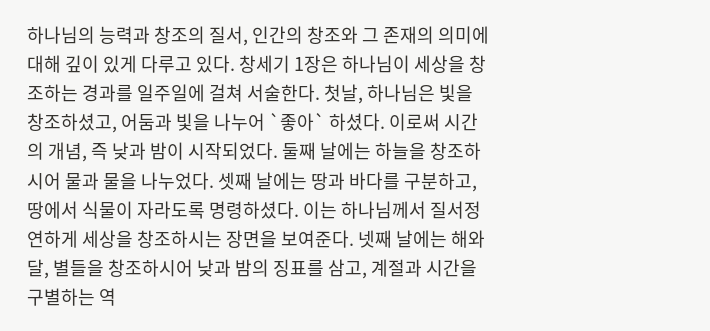하나님의 능력과 창조의 질서, 인간의 창조와 그 존재의 의미에 대해 깊이 있게 다루고 있다. 창세기 1장은 하나님이 세상을 창조하는 경과를 일주일에 걸쳐 서술한다. 첫날, 하나님은 빛을 창조하셨고, 어둠과 빛을 나누어 `좋아` 하셨다. 이로써 시간의 개념, 즉 낮과 밤이 시작되었다. 둘째 날에는 하늘을 창조하시어 물과 물을 나누었다. 셋째 날에는 땅과 바다를 구분하고, 땅에서 식물이 자라도록 명령하셨다. 이는 하나님께서 질서정연하게 세상을 창조하시는 장면을 보여준다. 넷째 날에는 해와 달, 별들을 창조하시어 낮과 밤의 징표를 삼고, 계절과 시간을 구별하는 역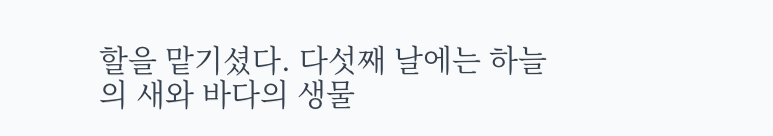할을 맡기셨다. 다섯째 날에는 하늘의 새와 바다의 생물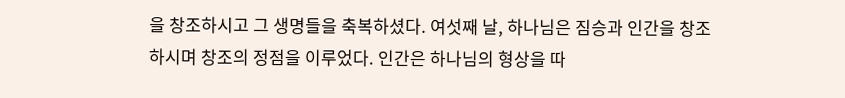을 창조하시고 그 생명들을 축복하셨다. 여섯째 날, 하나님은 짐승과 인간을 창조하시며 창조의 정점을 이루었다. 인간은 하나님의 형상을 따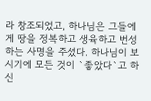라 창조되었고, 하나님은 그들에게 땅을 정복하고 생육하고 번성하는 사명을 주셨다. 하나님이 보시기에 모든 것이 `좋았다`고 하신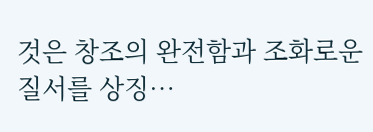것은 창조의 완전함과 조화로운 질서를 상징…